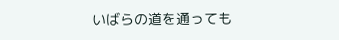いばらの道を通っても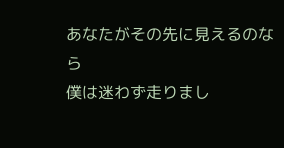あなたがその先に見えるのなら
僕は迷わず走りまし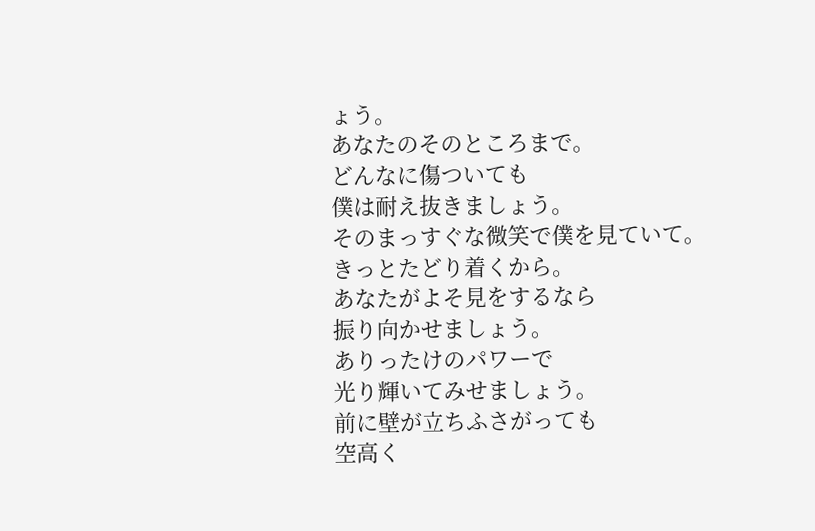ょう。
あなたのそのところまで。
どんなに傷ついても
僕は耐え抜きましょう。
そのまっすぐな微笑で僕を見ていて。
きっとたどり着くから。
あなたがよそ見をするなら
振り向かせましょう。
ありったけのパワーで
光り輝いてみせましょう。
前に壁が立ちふさがっても
空高く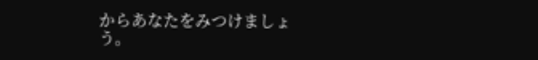からあなたをみつけましょう。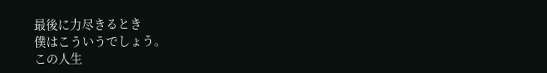最後に力尽きるとき
僕はこういうでしょう。
この人生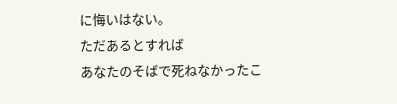に悔いはない。
ただあるとすれば
あなたのそばで死ねなかったこ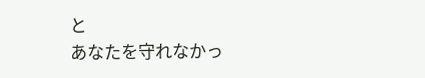と
あなたを守れなかっ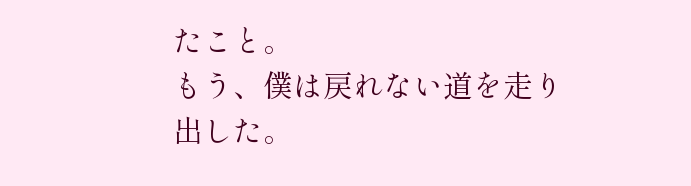たこと。
もう、僕は戻れない道を走り出した。